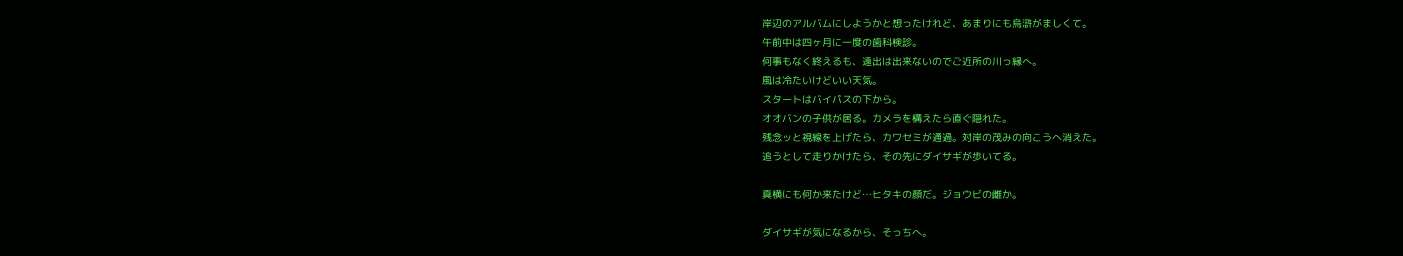岸辺のアルバムにしようかと想ったけれど、あまりにも烏滸がましくて。
午前中は四ヶ月に一度の歯科検診。
何事もなく終えるも、遠出は出来ないのでご近所の川っ縁へ。
風は冷たいけどいい天気。
スタートはバイパスの下から。
オオバンの子供が居る。カメラを構えたら直ぐ隠れた。
残念ッと視線を上げたら、カワセミが通過。対岸の茂みの向こうへ消えた。
追うとして走りかけたら、その先にダイサギが歩いてる。

真横にも何か来たけど…ヒタキの顔だ。ジョウビの雌か。

ダイサギが気になるから、そっちへ。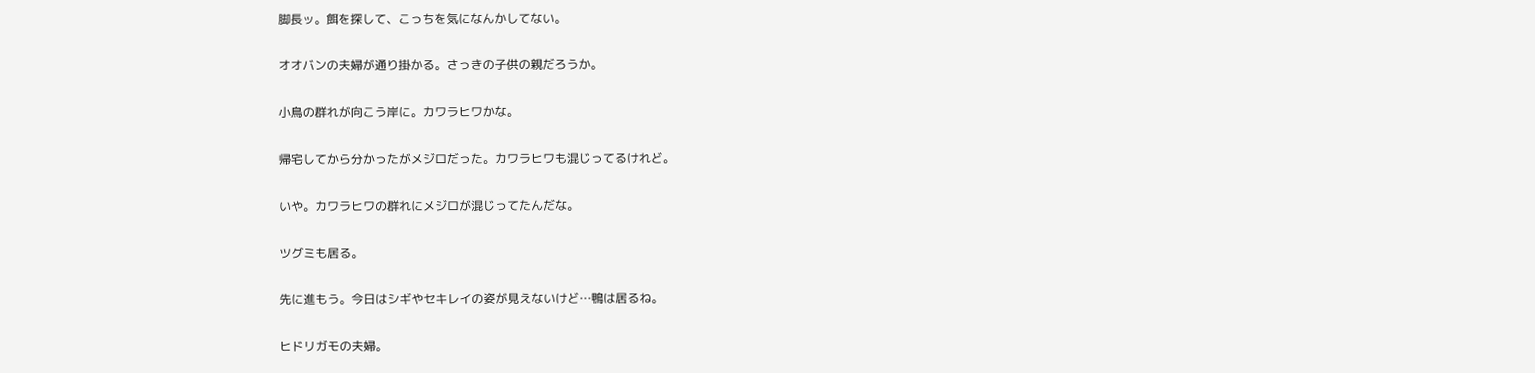脚長ッ。餌を探して、こっちを気になんかしてない。

オオバンの夫婦が通り掛かる。さっきの子供の親だろうか。

小鳥の群れが向こう岸に。カワラヒワかな。

帰宅してから分かったがメジロだった。カワラヒワも混じってるけれど。

いや。カワラヒワの群れにメジロが混じってたんだな。

ツグミも居る。

先に進もう。今日はシギやセキレイの姿が見えないけど…鴨は居るね。

ヒドリガモの夫婦。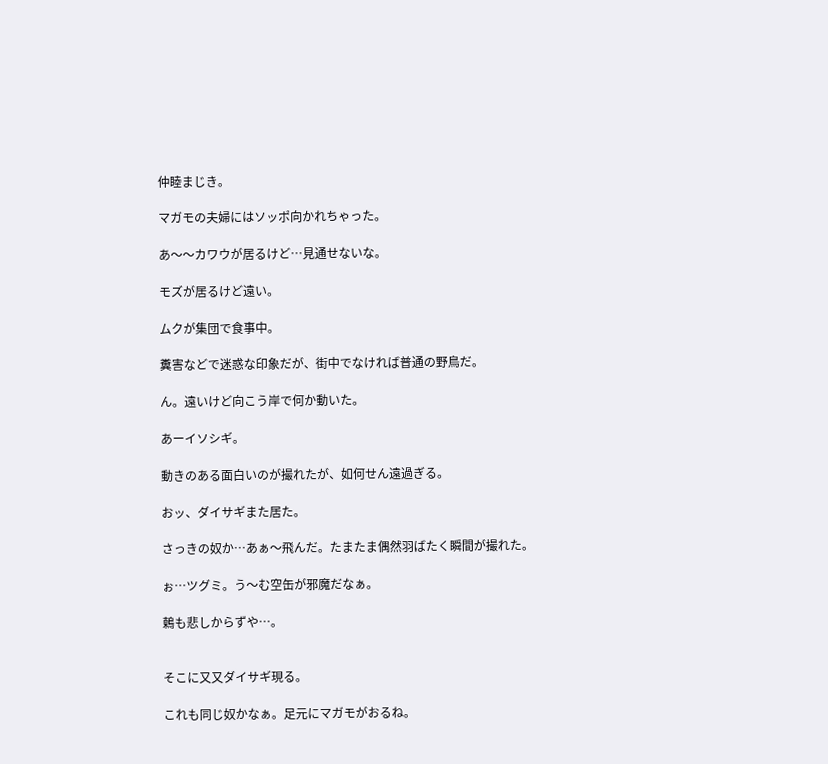仲睦まじき。

マガモの夫婦にはソッポ向かれちゃった。

あ〜〜カワウが居るけど…見通せないな。

モズが居るけど遠い。

ムクが集団で食事中。

糞害などで迷惑な印象だが、街中でなければ普通の野鳥だ。

ん。遠いけど向こう岸で何か動いた。

あーイソシギ。

動きのある面白いのが撮れたが、如何せん遠過ぎる。

おッ、ダイサギまた居た。

さっきの奴か…あぁ〜飛んだ。たまたま偶然羽ばたく瞬間が撮れた。

ぉ…ツグミ。う〜む空缶が邪魔だなぁ。

鶫も悲しからずや…。


そこに又又ダイサギ現る。

これも同じ奴かなぁ。足元にマガモがおるね。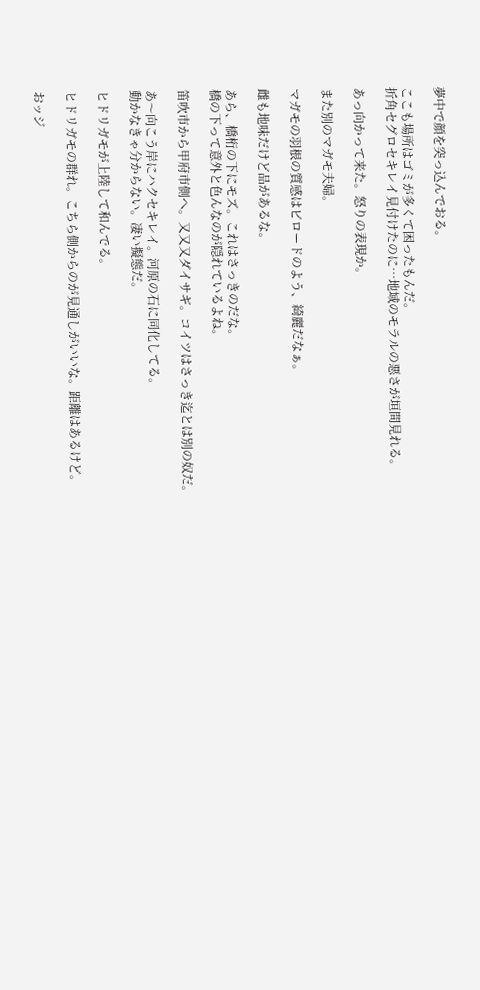夢中で顔を突っ込んでおる。

ここも場所はゴミが多くて困ったもんだ。
折角セグロセキレイ見付けたのに…地域のモラルの悪さが垣間見れる。

あっ向かって来た。怒りの表現か。

また別のマガモ夫婦。

マガモの羽根の質感はビロードのよう、綺麗だなぁ。

雌も地味だけど品があるな。

あら、橋桁の下にモズ。これはさっきのだな。
橋の下って意外と色んなのが隠れているよね。

笛吹市から甲府市側へ。又又又ダイサギ。コイツはさっき迄とは別の奴だ。

あ〜向こう岸にハクセキレイ。河原の石に同化してる。
動かなきゃ分からない。凄い擬態だ。

ヒドリガモが上陸して和んでる。

ヒドリガモの群れ。こちら側からのが見通しがいいな。距離はあるけど。

おッジ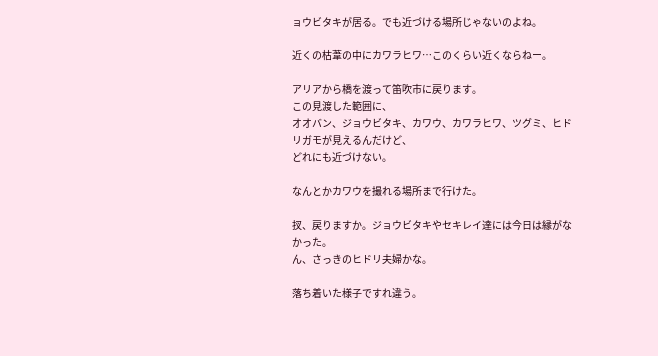ョウビタキが居る。でも近づける場所じゃないのよね。

近くの枯葦の中にカワラヒワ…このくらい近くならねー。

アリアから橋を渡って笛吹市に戻ります。
この見渡した範囲に、
オオバン、ジョウビタキ、カワウ、カワラヒワ、ツグミ、ヒドリガモが見えるんだけど、
どれにも近づけない。

なんとかカワウを撮れる場所まで行けた。

扠、戻りますか。ジョウビタキやセキレイ達には今日は縁がなかった。
ん、さっきのヒドリ夫婦かな。

落ち着いた様子ですれ違う。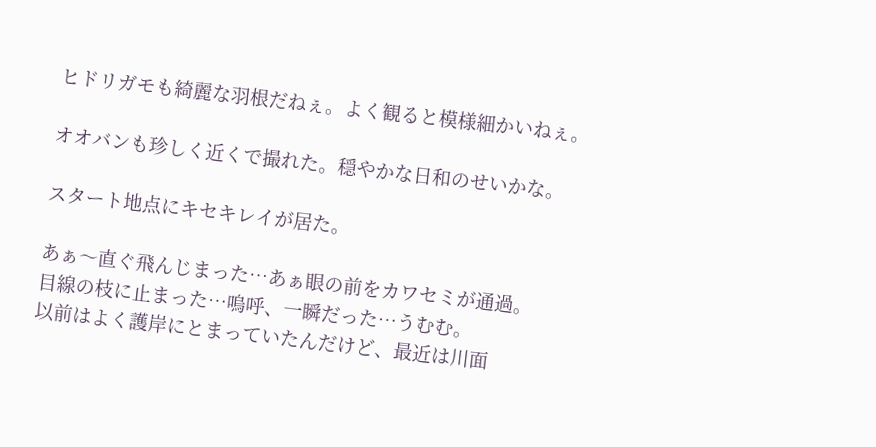ヒドリガモも綺麗な羽根だねぇ。よく観ると模様細かいねぇ。

オオバンも珍しく近くで撮れた。穏やかな日和のせいかな。

スタート地点にキセキレイが居た。

あぁ〜直ぐ飛んじまった…あぁ眼の前をカワセミが通過。
目線の枝に止まった…嗚呼、一瞬だった…うむむ。
以前はよく護岸にとまっていたんだけど、最近は川面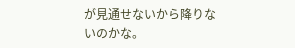が見通せないから降りないのかな。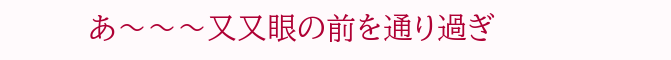あ〜〜〜又又眼の前を通り過ぎ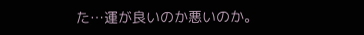た…運が良いのか悪いのか。